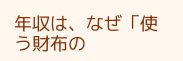年収は、なぜ「使う財布の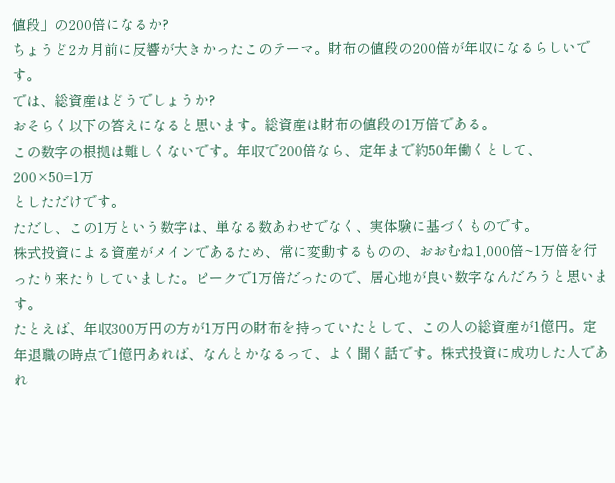値段」の200倍になるか?
ちょうど2カ月前に反響が大きかったこのテーマ。財布の値段の200倍が年収になるらしいです。
では、総資産はどうでしょうか?
おそらく以下の答えになると思います。総資産は財布の値段の1万倍である。
この数字の根拠は難しくないです。年収で200倍なら、定年まで約50年働くとして、
200×50=1万
としただけです。
ただし、この1万という数字は、単なる数あわせでなく、実体験に基づくものです。
株式投資による資産がメインであるため、常に変動するものの、おおむね1,000倍~1万倍を行ったり来たりしていました。ピークで1万倍だったので、居心地が良い数字なんだろうと思います。
たとえば、年収300万円の方が1万円の財布を持っていたとして、この人の総資産が1億円。定年退職の時点で1億円あれば、なんとかなるって、よく聞く話です。株式投資に成功した人であれ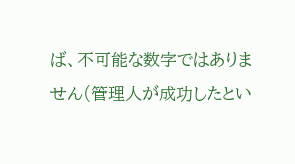ば、不可能な数字ではありません(管理人が成功したとい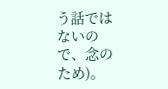う話ではないので、念のため)。